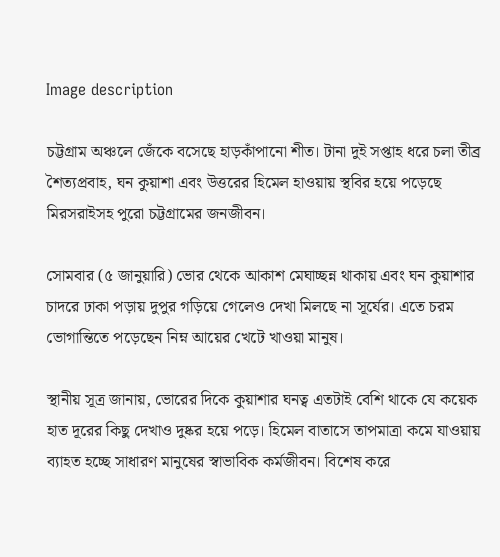Image description

চট্টগ্রাম অঞ্চলে জেঁকে বসেছে হাড়কাঁপানো শীত। টানা দুই সপ্তাহ ধরে চলা তীব্র শৈত্যপ্রবাহ, ঘন কুয়াশা এবং উত্তরের হিমেল হাওয়ায় স্থবির হয়ে পড়েছে মিরসরাইসহ পুরো চট্টগ্রামের জনজীবন।

সোমবার (৫ জানুয়ারি) ভোর থেকে আকাশ মেঘাচ্ছন্ন থাকায় এবং ঘন কুয়াশার চাদরে ঢাকা পড়ায় দুপুর গড়িয়ে গেলেও দেখা মিলছে না সূর্যের। এতে চরম ভোগান্তিতে পড়েছেন নিম্ন আয়ের খেটে খাওয়া মানুষ।

স্থানীয় সূত্র জানায়, ভোরের দিকে কুয়াশার ঘনত্ব এতটাই বেশি থাকে যে কয়েক হাত দূরের কিছু দেখাও দুষ্কর হয়ে পড়ে। হিমেল বাতাসে তাপমাত্রা কমে যাওয়ায় ব্যাহত হচ্ছে সাধারণ মানুষের স্বাভাবিক কর্মজীবন। বিশেষ করে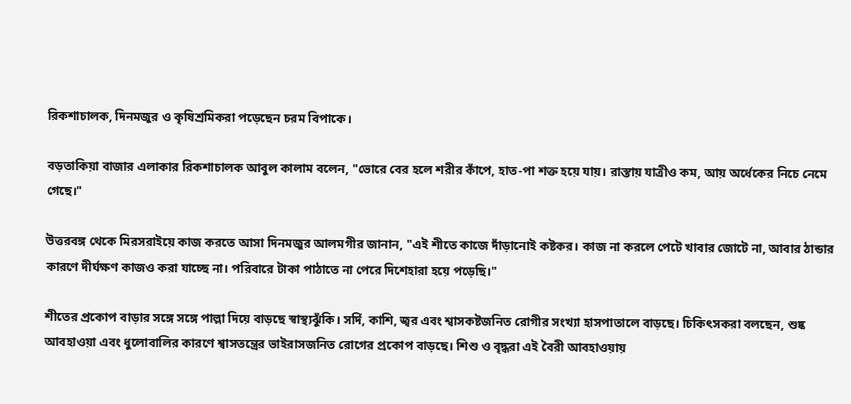রিকশাচালক, দিনমজুর ও কৃষিশ্রমিকরা পড়েছেন চরম বিপাকে।

বড়তাকিয়া বাজার এলাকার রিকশাচালক আবুল কালাম বলেন, "ভোরে বের হলে শরীর কাঁপে, হাত-পা শক্ত হয়ে যায়। রাস্তায় যাত্রীও কম, আয় অর্ধেকের নিচে নেমে গেছে।"

উত্তরবঙ্গ থেকে মিরসরাইয়ে কাজ করতে আসা দিনমজুর আলমগীর জানান, "এই শীতে কাজে দাঁড়ানোই কষ্টকর। কাজ না করলে পেটে খাবার জোটে না, আবার ঠান্ডার কারণে দীর্ঘক্ষণ কাজও করা যাচ্ছে না। পরিবারে টাকা পাঠাতে না পেরে দিশেহারা হয়ে পড়েছি।"

শীতের প্রকোপ বাড়ার সঙ্গে সঙ্গে পাল্লা দিয়ে বাড়ছে স্বাস্থ্যঝুঁকি। সর্দি, কাশি, জ্বর এবং শ্বাসকষ্টজনিত রোগীর সংখ্যা হাসপাতালে বাড়ছে। চিকিৎসকরা বলছেন, শুষ্ক আবহাওয়া এবং ধুলোবালির কারণে শ্বাসতন্ত্রের ভাইরাসজনিত রোগের প্রকোপ বাড়ছে। শিশু ও বৃদ্ধরা এই বৈরী আবহাওয়ায়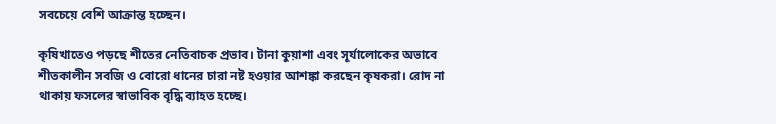সবচেয়ে বেশি আক্রান্ত হচ্ছেন।

কৃষিখাতেও পড়ছে শীতের নেতিবাচক প্রভাব। টানা কুয়াশা এবং সূর্যালোকের অভাবে শীতকালীন সবজি ও বোরো ধানের চারা নষ্ট হওয়ার আশঙ্কা করছেন কৃষকরা। রোদ না থাকায় ফসলের স্বাভাবিক বৃদ্ধি ব্যাহত হচ্ছে।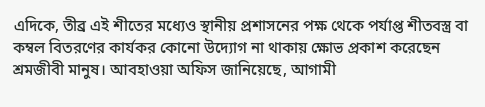এদিকে, তীব্র এই শীতের মধ্যেও স্থানীয় প্রশাসনের পক্ষ থেকে পর্যাপ্ত শীতবস্ত্র বা কম্বল বিতরণের কার্যকর কোনো উদ্যোগ না থাকায় ক্ষোভ প্রকাশ করেছেন শ্রমজীবী মানুষ। আবহাওয়া অফিস জানিয়েছে, আগামী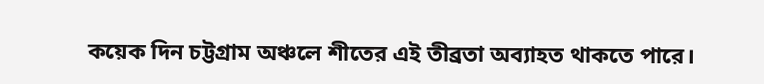কয়েক দিন চট্টগ্রাম অঞ্চলে শীতের এই তীব্রতা অব্যাহত থাকতে পারে।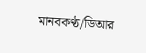মানবকণ্ঠ/ডিআর